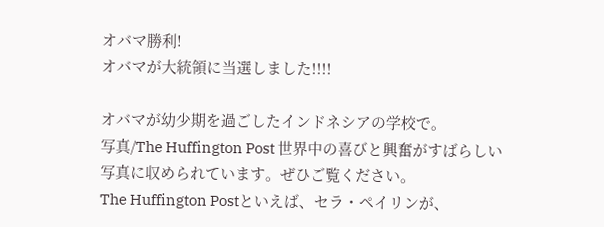オバマ勝利!
オバマが大統領に当選しました!!!!

オバマが幼少期を過ごしたインドネシアの学校で。
写真/The Huffington Post 世界中の喜びと興奮がすばらしい写真に収められています。ぜひご覧ください。
The Huffington Postといえば、セラ・ペイリンが、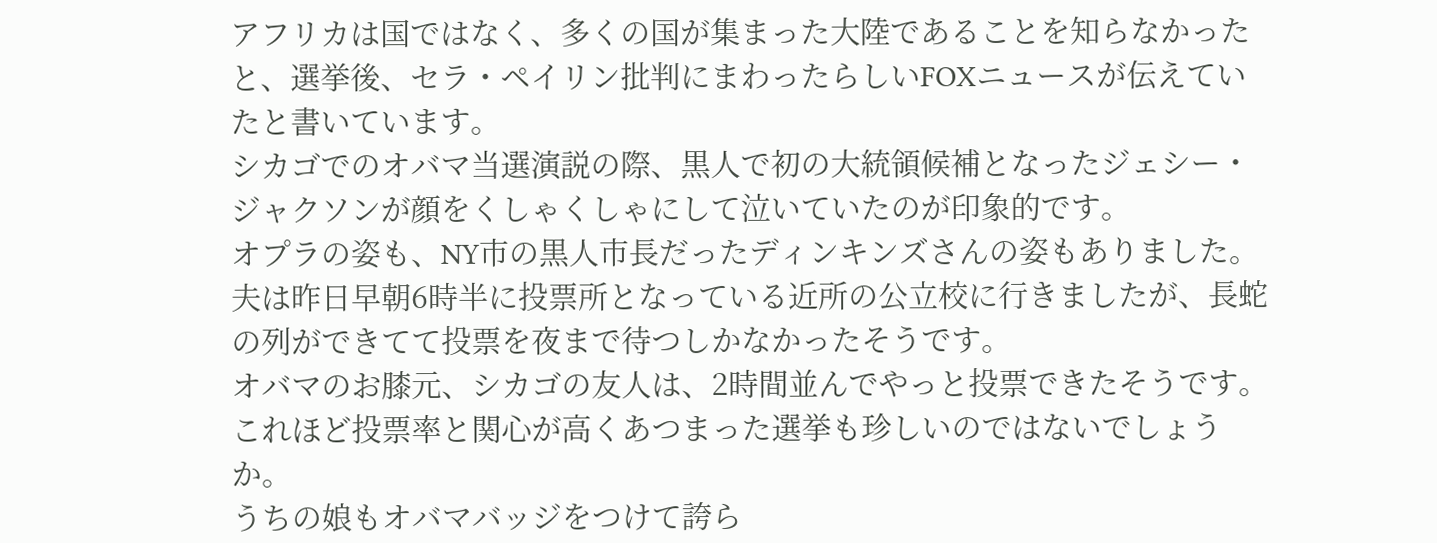アフリカは国ではなく、多くの国が集まった大陸であることを知らなかったと、選挙後、セラ・ペイリン批判にまわったらしいFOXニュースが伝えていたと書いています。
シカゴでのオバマ当選演説の際、黒人で初の大統領候補となったジェシー・ジャクソンが顔をくしゃくしゃにして泣いていたのが印象的です。
オプラの姿も、NY市の黒人市長だったディンキンズさんの姿もありました。
夫は昨日早朝6時半に投票所となっている近所の公立校に行きましたが、長蛇の列ができてて投票を夜まで待つしかなかったそうです。
オバマのお膝元、シカゴの友人は、2時間並んでやっと投票できたそうです。
これほど投票率と関心が高くあつまった選挙も珍しいのではないでしょうか。
うちの娘もオバマバッジをつけて誇ら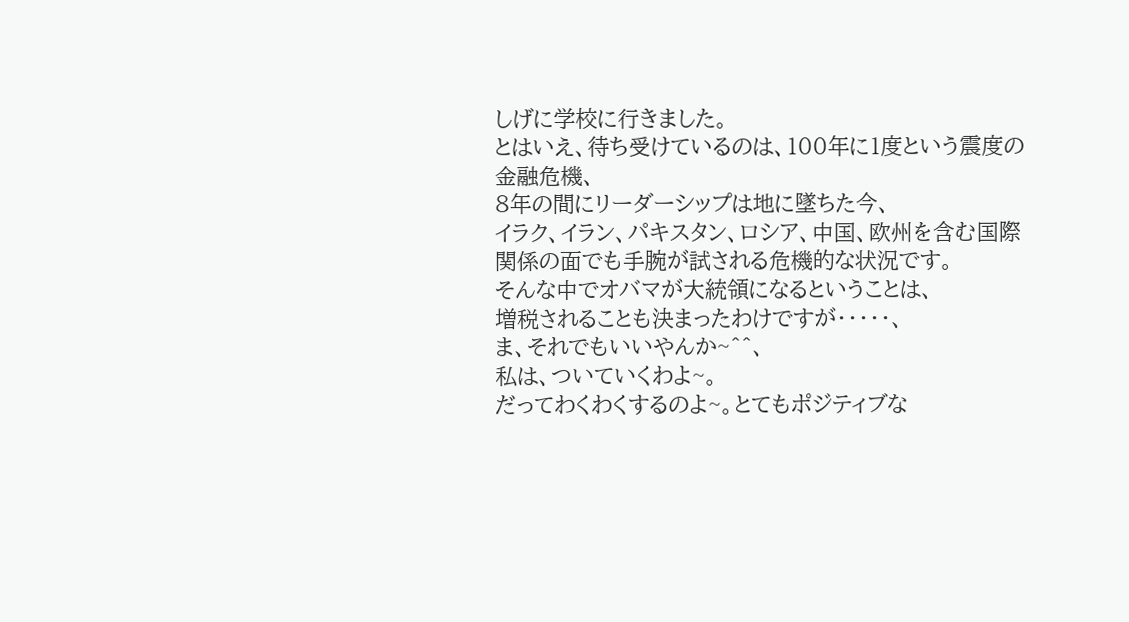しげに学校に行きました。
とはいえ、待ち受けているのは、100年に1度という震度の金融危機、
8年の間にリーダーシップは地に墜ちた今、
イラク、イラン、パキスタン、ロシア、中国、欧州を含む国際関係の面でも手腕が試される危機的な状況です。
そんな中でオバマが大統領になるということは、
増税されることも決まったわけですが・・・・・、
ま、それでもいいやんか~^^、
私は、ついていくわよ~。
だってわくわくするのよ~。とてもポジティブな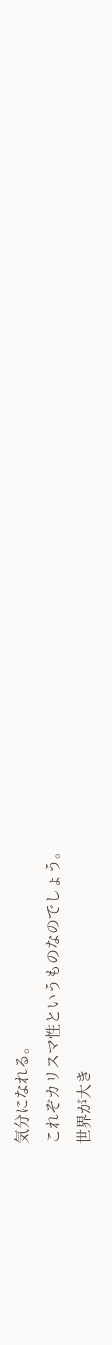気分になれる。
これぞカリスマ性というものなのでしょう。
世界が大き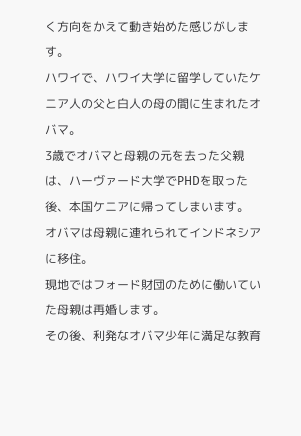く方向をかえて動き始めた感じがします。
ハワイで、ハワイ大学に留学していたケニア人の父と白人の母の間に生まれたオバマ。
3歳でオバマと母親の元を去った父親は、ハーヴァード大学でPHDを取った後、本国ケニアに帰ってしまいます。
オバマは母親に連れられてインドネシアに移住。
現地ではフォード財団のために働いていた母親は再婚します。
その後、利発なオバマ少年に満足な教育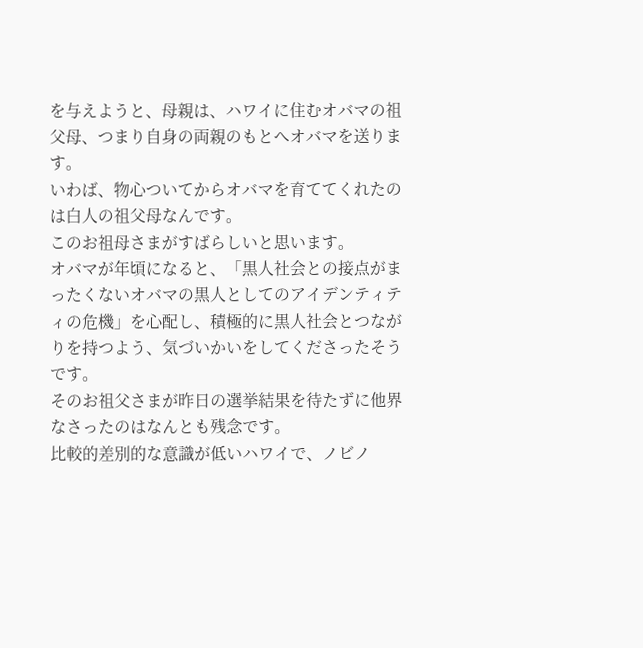を与えようと、母親は、ハワイに住むオバマの祖父母、つまり自身の両親のもとへオバマを送ります。
いわば、物心ついてからオバマを育ててくれたのは白人の祖父母なんです。
このお祖母さまがすばらしいと思います。
オバマが年頃になると、「黒人社会との接点がまったくないオバマの黒人としてのアイデンティティの危機」を心配し、積極的に黒人社会とつながりを持つよう、気づいかいをしてくださったそうです。
そのお祖父さまが昨日の選挙結果を待たずに他界なさったのはなんとも残念です。
比較的差別的な意識が低いハワイで、ノビノ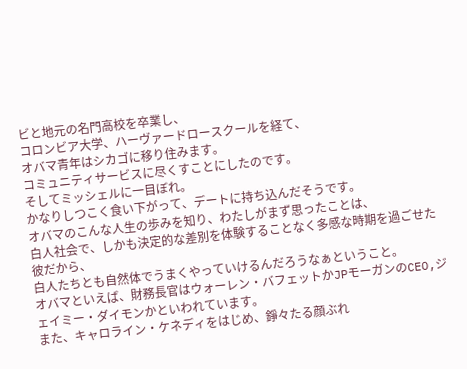ビと地元の名門高校を卒業し、
コロンビア大学、ハーヴァードロースクールを経て、
オバマ青年はシカゴに移り住みます。
コミュニティサービスに尽くすことにしたのです。
そしてミッシェルに一目ぼれ。
かなりしつこく食い下がって、デートに持ち込んだそうです。
オバマのこんな人生の歩みを知り、わたしがまず思ったことは、
白人社会で、しかも決定的な差別を体験することなく多感な時期を過ごせた彼だから、
白人たちとも自然体でうまくやっていけるんだろうなぁということ。
オバマといえば、財務長官はウォーレン・バフェットかJPモーガンのCEO,ジェイミー・ダイモンかといわれています。
また、キャロライン・ケネディをはじめ、錚々たる顔ぶれ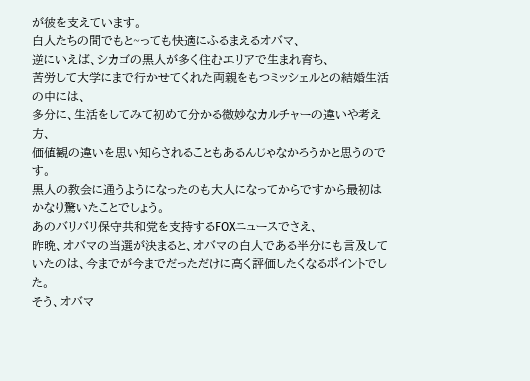が彼を支えています。
白人たちの間でもと~っても快適にふるまえるオバマ、
逆にいえば、シカゴの黒人が多く住むエリアで生まれ育ち、
苦労して大学にまで行かせてくれた両親をもつミッシェルとの結婚生活の中には、
多分に、生活をしてみて初めて分かる微妙なカルチャーの違いや考え方、
価値観の違いを思い知らされることもあるんじゃなかろうかと思うのです。
黒人の教会に通うようになったのも大人になってからですから最初はかなり驚いたことでしょう。
あのバリバリ保守共和党を支持するFOXニュースでさえ、
昨晩、オバマの当選が決まると、オバマの白人である半分にも言及していたのは、今までが今までだっただけに高く評価したくなるポイントでした。
そう、オバマ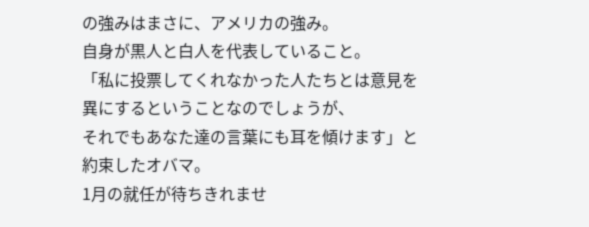の強みはまさに、アメリカの強み。
自身が黒人と白人を代表していること。
「私に投票してくれなかった人たちとは意見を異にするということなのでしょうが、
それでもあなた達の言葉にも耳を傾けます」と約束したオバマ。
1月の就任が待ちきれませ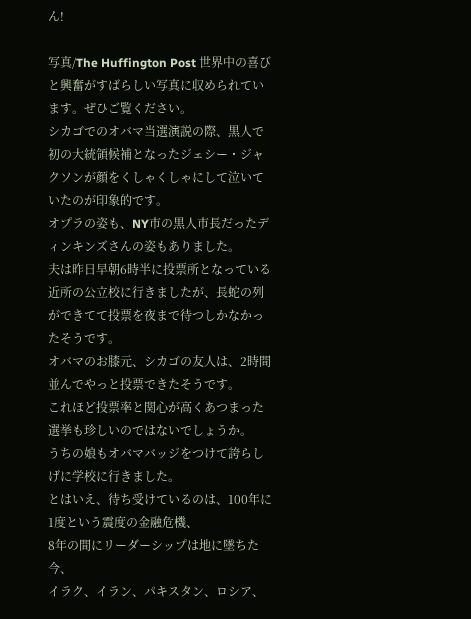ん!

写真/The Huffington Post 世界中の喜びと興奮がすばらしい写真に収められています。ぜひご覧ください。
シカゴでのオバマ当選演説の際、黒人で初の大統領候補となったジェシー・ジャクソンが顔をくしゃくしゃにして泣いていたのが印象的です。
オプラの姿も、NY市の黒人市長だったディンキンズさんの姿もありました。
夫は昨日早朝6時半に投票所となっている近所の公立校に行きましたが、長蛇の列ができてて投票を夜まで待つしかなかったそうです。
オバマのお膝元、シカゴの友人は、2時間並んでやっと投票できたそうです。
これほど投票率と関心が高くあつまった選挙も珍しいのではないでしょうか。
うちの娘もオバマバッジをつけて誇らしげに学校に行きました。
とはいえ、待ち受けているのは、100年に1度という震度の金融危機、
8年の間にリーダーシップは地に墜ちた今、
イラク、イラン、パキスタン、ロシア、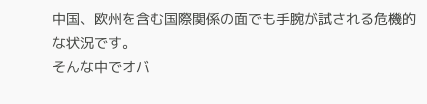中国、欧州を含む国際関係の面でも手腕が試される危機的な状況です。
そんな中でオバ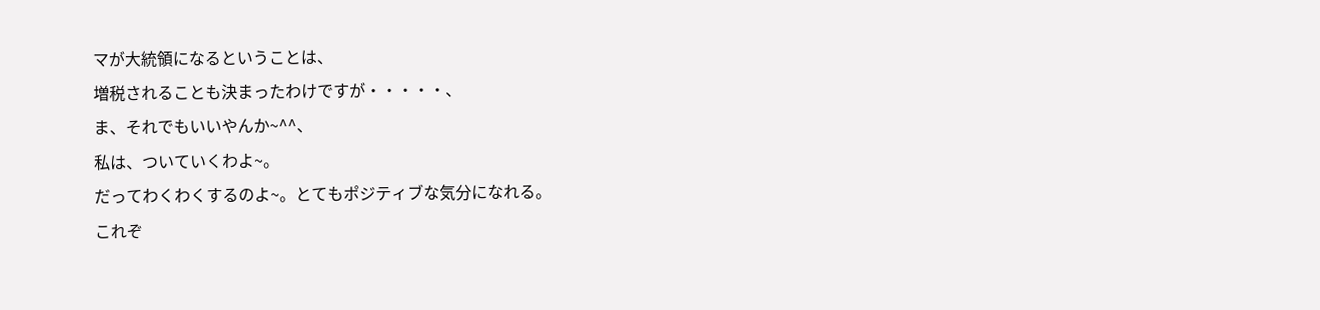マが大統領になるということは、
増税されることも決まったわけですが・・・・・、
ま、それでもいいやんか~^^、
私は、ついていくわよ~。
だってわくわくするのよ~。とてもポジティブな気分になれる。
これぞ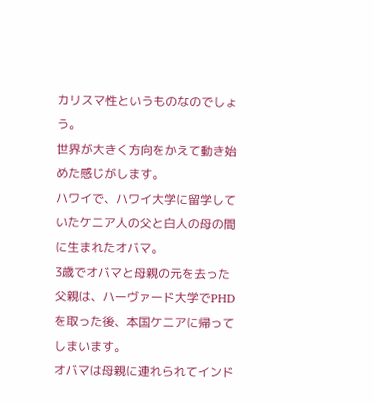カリスマ性というものなのでしょう。
世界が大きく方向をかえて動き始めた感じがします。
ハワイで、ハワイ大学に留学していたケニア人の父と白人の母の間に生まれたオバマ。
3歳でオバマと母親の元を去った父親は、ハーヴァード大学でPHDを取った後、本国ケニアに帰ってしまいます。
オバマは母親に連れられてインド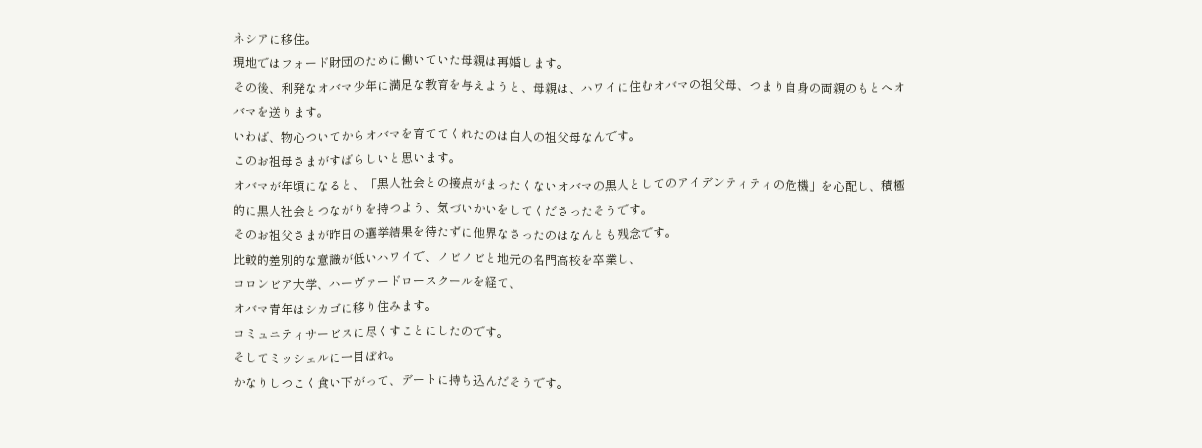ネシアに移住。
現地ではフォード財団のために働いていた母親は再婚します。
その後、利発なオバマ少年に満足な教育を与えようと、母親は、ハワイに住むオバマの祖父母、つまり自身の両親のもとへオバマを送ります。
いわば、物心ついてからオバマを育ててくれたのは白人の祖父母なんです。
このお祖母さまがすばらしいと思います。
オバマが年頃になると、「黒人社会との接点がまったくないオバマの黒人としてのアイデンティティの危機」を心配し、積極的に黒人社会とつながりを持つよう、気づいかいをしてくださったそうです。
そのお祖父さまが昨日の選挙結果を待たずに他界なさったのはなんとも残念です。
比較的差別的な意識が低いハワイで、ノビノビと地元の名門高校を卒業し、
コロンビア大学、ハーヴァードロースクールを経て、
オバマ青年はシカゴに移り住みます。
コミュニティサービスに尽くすことにしたのです。
そしてミッシェルに一目ぼれ。
かなりしつこく食い下がって、デートに持ち込んだそうです。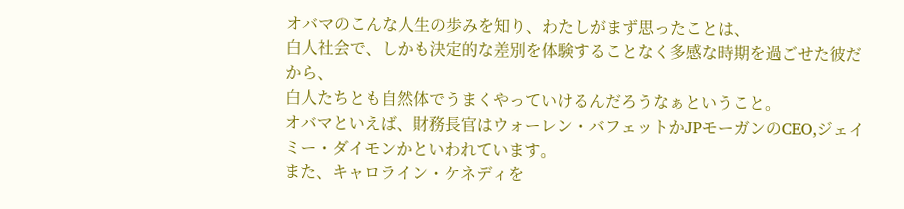オバマのこんな人生の歩みを知り、わたしがまず思ったことは、
白人社会で、しかも決定的な差別を体験することなく多感な時期を過ごせた彼だから、
白人たちとも自然体でうまくやっていけるんだろうなぁということ。
オバマといえば、財務長官はウォーレン・バフェットかJPモーガンのCEO,ジェイミー・ダイモンかといわれています。
また、キャロライン・ケネディを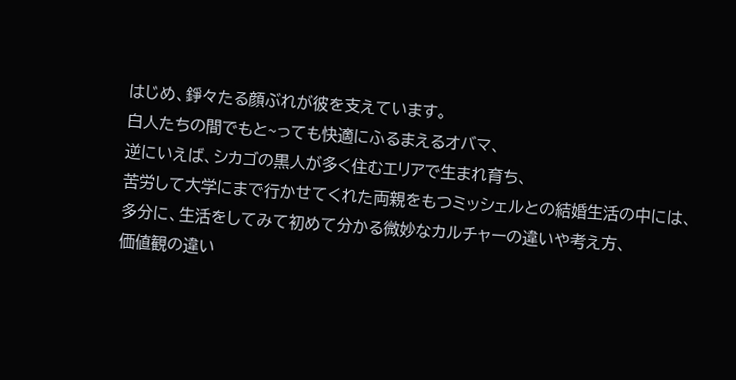はじめ、錚々たる顔ぶれが彼を支えています。
白人たちの間でもと~っても快適にふるまえるオバマ、
逆にいえば、シカゴの黒人が多く住むエリアで生まれ育ち、
苦労して大学にまで行かせてくれた両親をもつミッシェルとの結婚生活の中には、
多分に、生活をしてみて初めて分かる微妙なカルチャーの違いや考え方、
価値観の違い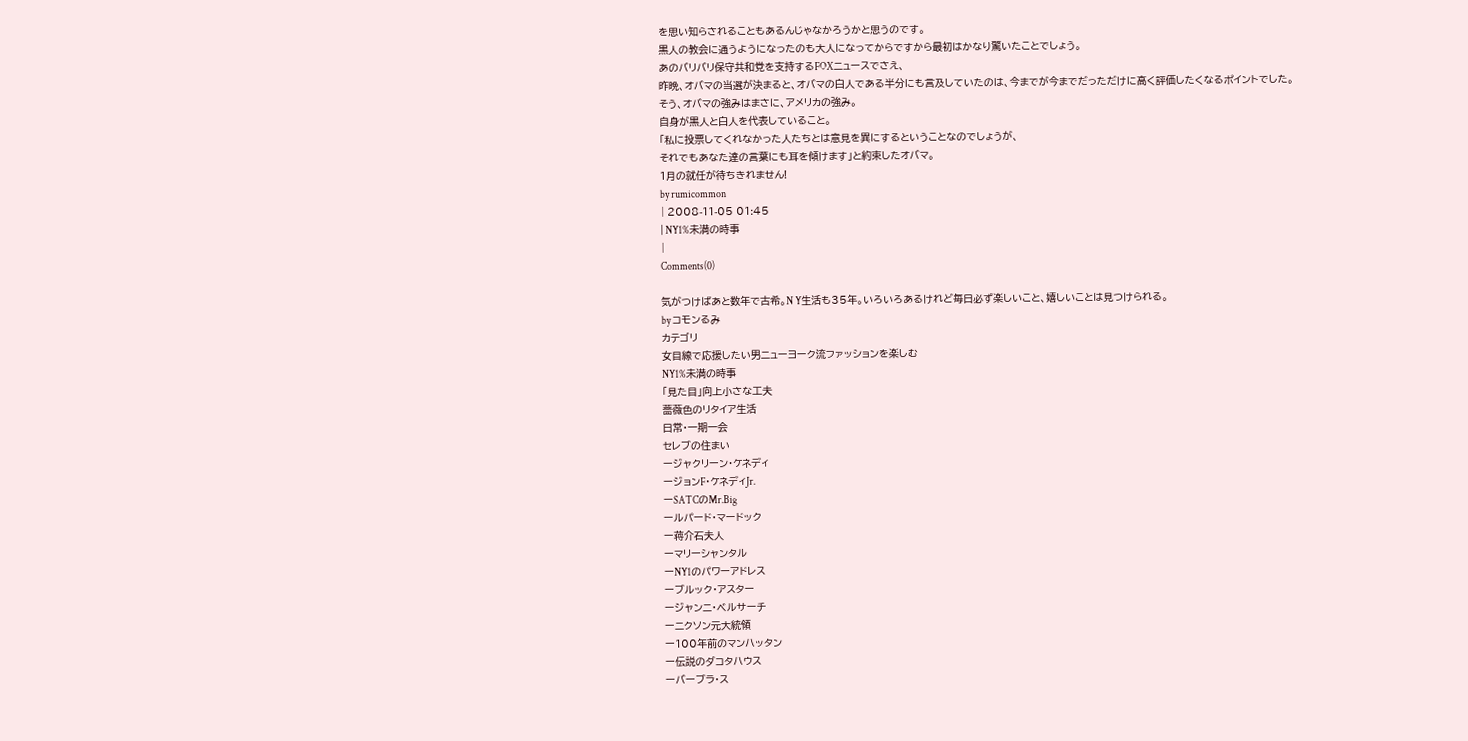を思い知らされることもあるんじゃなかろうかと思うのです。
黒人の教会に通うようになったのも大人になってからですから最初はかなり驚いたことでしょう。
あのバリバリ保守共和党を支持するFOXニュースでさえ、
昨晩、オバマの当選が決まると、オバマの白人である半分にも言及していたのは、今までが今までだっただけに高く評価したくなるポイントでした。
そう、オバマの強みはまさに、アメリカの強み。
自身が黒人と白人を代表していること。
「私に投票してくれなかった人たちとは意見を異にするということなのでしょうが、
それでもあなた達の言葉にも耳を傾けます」と約束したオバマ。
1月の就任が待ちきれません!
by rumicommon
| 2008-11-05 01:45
| NY1%未満の時事
|
Comments(0)

気がつけばあと数年で古希。N Y生活も35年。いろいろあるけれど毎日必ず楽しいこと、嬉しいことは見つけられる。
by コモンるみ
カテゴリ
女目線で応援したい男ニューヨーク流ファッションを楽しむ
NY1%未満の時事
「見た目」向上小さな工夫
薔薇色のリタイア生活
日常・一期一会
セレブの住まい
ージャクリーン・ケネディ
ージョンF・ケネディJr.
ーSATCのMr.Big
ールパード・マードック
ー蒋介石夫人
ーマリーシャンタル
ーNY1のパワーアドレス
ーブルック・アスター
ージャンニ・ベルサーチ
ーニクソン元大統領
ー100年前のマンハッタン
ー伝説のダコタハウス
ーバーブラ・ス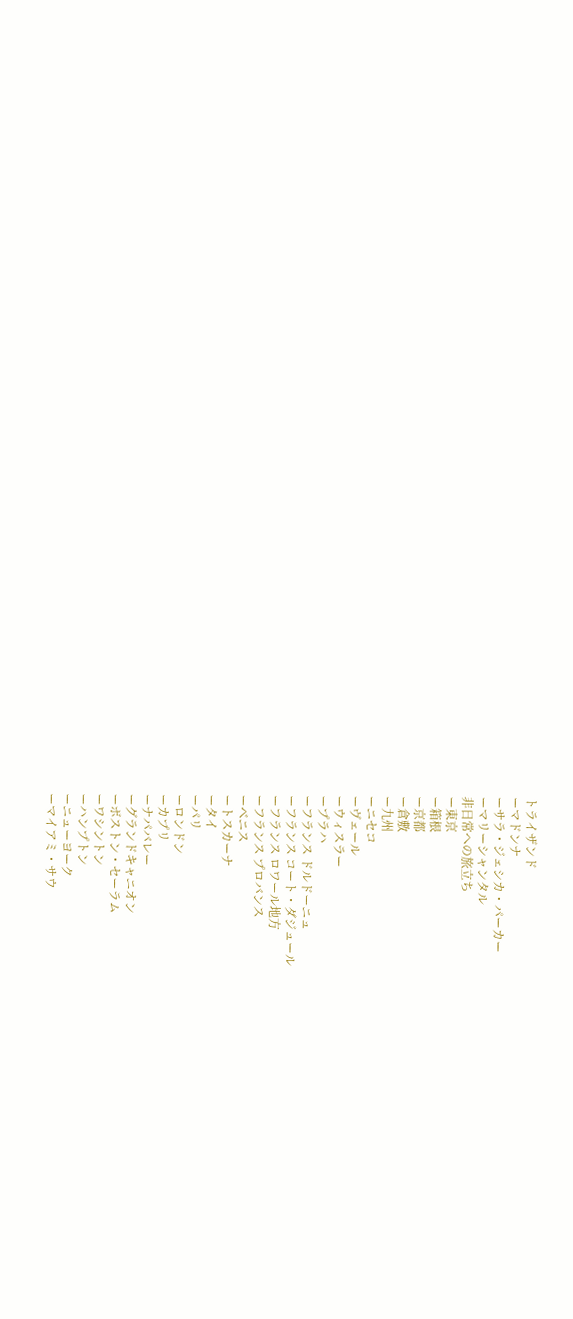トライザンド
ーマドンナ
ーサラ・ジェシカ・パーカー
ーマリーシャンタル
非日常への旅立ち
ー東京
ー箱根
ー京都
ー倉敷
ー九州
ーニセコ
ーヴェール
ーウィスラー
ープラハ
ーフランス ドルドーニュ
ーフランス コート・ダジュール
ーフランス ロワール地方
ーフランス プロバンス
ーベニス
ートスカーナ
ータイ
ーパリ
ーロンドン
ーカプリ
ーナパバレー
ーグランドキャニオン
ーボストン・セーラム
ーワシントン
ーハンプトン
ーニューヨーク
ーマイアミ・サウ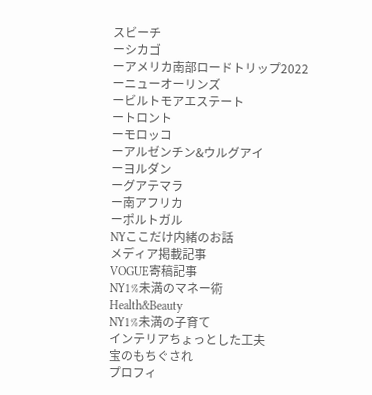スビーチ
ーシカゴ
ーアメリカ南部ロードトリップ2022
ーニューオーリンズ
ービルトモアエステート
ートロント
ーモロッコ
ーアルゼンチン&ウルグアイ
ーヨルダン
ーグアテマラ
ー南アフリカ
ーポルトガル
NYここだけ内緒のお話
メディア掲載記事
VOGUE寄稿記事
NY1%未満のマネー術
Health&Beauty
NY1%未満の子育て
インテリアちょっとした工夫
宝のもちぐされ
プロフィ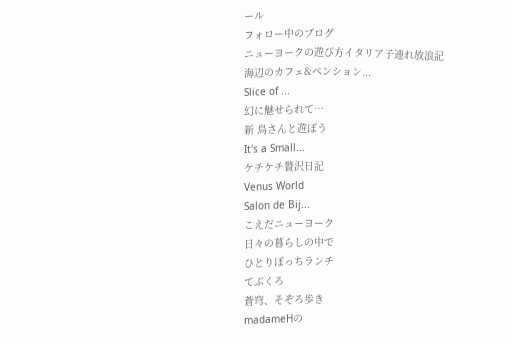ール
フォロー中のブログ
ニューヨークの遊び方イタリア子連れ放浪記
海辺のカフェ&ペンション...
Slice of ...
幻に魅せられて…
新 鳥さんと遊ぼう
It's a Small...
ケチケチ贅沢日記
Venus World
Salon de Bij...
こえだニューヨーク
日々の暮らしの中で
ひとりぼっちランチ
てぶくろ
蒼穹、そぞろ歩き
madameHの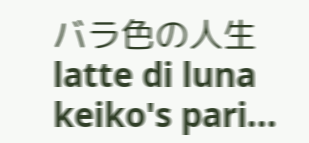バラ色の人生
latte di luna
keiko's pari...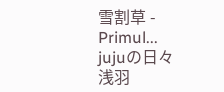雪割草 - Primul...
jujuの日々
浅羽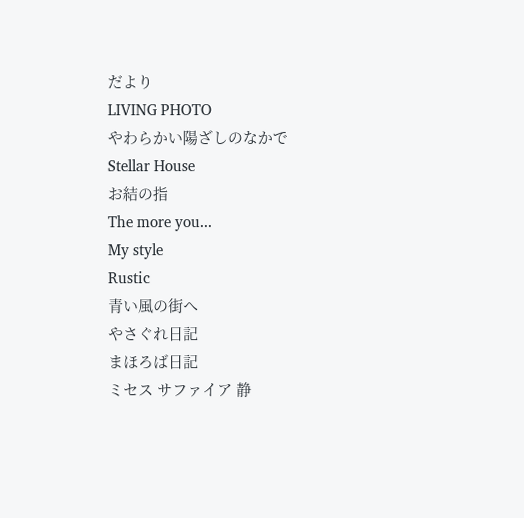だより
LIVING PHOTO
やわらかい陽ざしのなかで
Stellar House
お結の指
The more you...
My style
Rustic
青い風の街へ
やさぐれ日記
まほろば日記
ミセス サファイア 静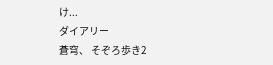け...
ダイアリー
蒼穹、 そぞろ歩き2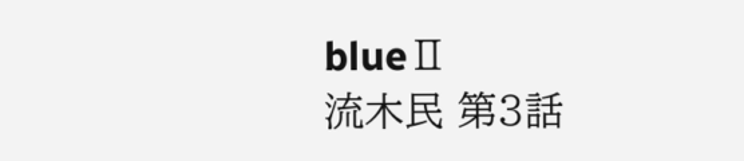blueⅡ
流木民 第3話